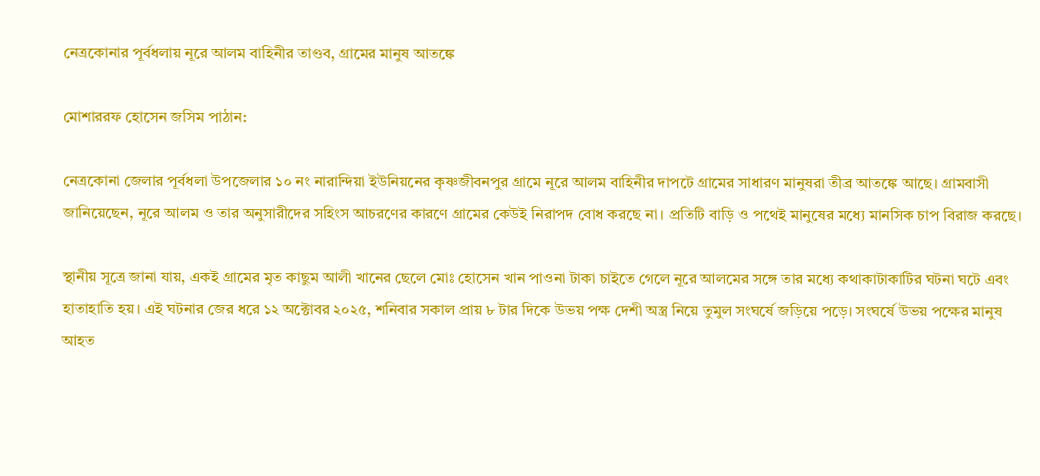নেত্রকোনার পূর্বধলায় নূরে আলম বাহিনীর তাণ্ডব, গ্রামের মানুষ আতঙ্কে

মোশাররফ হোসেন জসিম পাঠান:

নেত্রকোনা জেলার পূর্বধলা উপজেলার ১০ নং নারান্দিয়া ইউনিয়নের কৃষ্ণজীবনপুর গ্রামে নূরে আলম বাহিনীর দাপটে গ্রামের সাধারণ মানুষরা তীব্র আতঙ্কে আছে। গ্রামবাসী জানিয়েছেন, নূরে আলম ও তার অনুসারীদের সহিংস আচরণের কারণে গ্রামের কেউই নিরাপদ বোধ করছে না। প্রতিটি বাড়ি ও পথেই মানুষের মধ্যে মানসিক চাপ বিরাজ করছে।

স্থানীয় সূত্রে জানা যায়, একই গ্রামের মৃত কাছুম আলী খানের ছেলে মোঃ হোসেন খান পাওনা টাকা চাইতে গেলে নূরে আলমের সঙ্গে তার মধ্যে কথাকাটাকাটির ঘটনা ঘটে এবং হাতাহাতি হয়। এই ঘটনার জের ধরে ১২ অক্টোবর ২০২৫, শনিবার সকাল প্রায় ৮ টার দিকে উভয় পক্ষ দেশী অস্ত্র নিয়ে তুমুল সংঘর্ষে জড়িয়ে পড়ে। সংঘর্ষে উভয় পক্ষের মানুষ আহত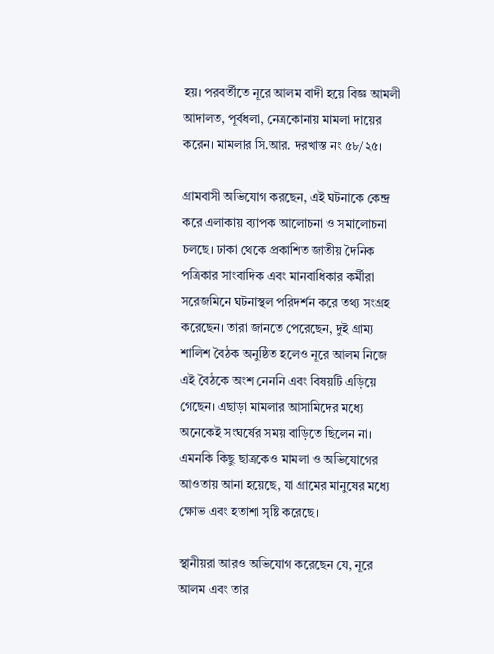হয়। পরবর্তীতে নূরে আলম বাদী হয়ে বিজ্ঞ আমলী আদালত, পূর্বধলা, নেত্রকোনায় মামলা দায়ের করেন। মামলার সি.আর. দরখাস্ত নং ৫৮/২৫।

গ্রামবাসী অভিযোগ করছেন, এই ঘটনাকে কেন্দ্র করে এলাকায় ব্যাপক আলোচনা ও সমালোচনা চলছে। ঢাকা থেকে প্রকাশিত জাতীয় দৈনিক পত্রিকার সাংবাদিক এবং মানবাধিকার কর্মীরা সরেজমিনে ঘটনাস্থল পরিদর্শন করে তথ্য সংগ্রহ করেছেন। তারা জানতে পেরেছেন, দুই গ্রাম্য শালিশ বৈঠক অনুষ্ঠিত হলেও নূরে আলম নিজে এই বৈঠকে অংশ নেননি এবং বিষয়টি এড়িয়ে গেছেন। এছাড়া মামলার আসামিদের মধ্যে অনেকেই সংঘর্ষের সময় বাড়িতে ছিলেন না। এমনকি কিছু ছাত্রকেও মামলা ও অভিযোগের আওতায় আনা হয়েছে, যা গ্রামের মানুষের মধ্যে ক্ষোভ এবং হতাশা সৃষ্টি করেছে।

স্থানীয়রা আরও অভিযোগ করেছেন যে, নূরে আলম এবং তার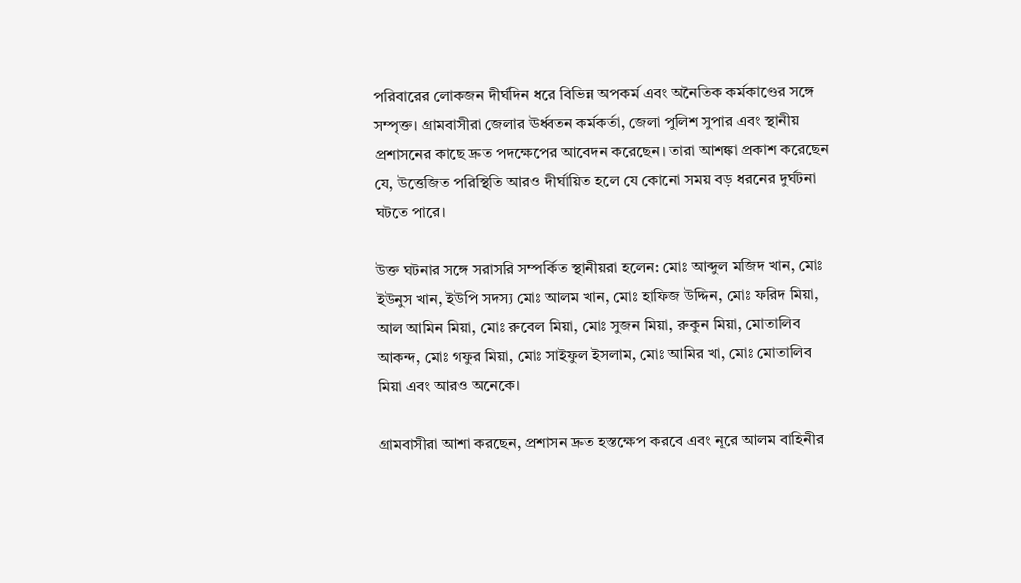পরিবারের লোকজন দীর্ঘদিন ধরে বিভিন্ন অপকর্ম এবং অনৈতিক কর্মকাণ্ডের সঙ্গে সম্পৃক্ত। গ্রামবাসীরা জেলার ঊর্ধ্বতন কর্মকর্তা, জেলা পুলিশ সুপার এবং স্থানীয় প্রশাসনের কাছে দ্রুত পদক্ষেপের আবেদন করেছেন। তারা আশঙ্কা প্রকাশ করেছেন যে, উত্তেজিত পরিস্থিতি আরও দীর্ঘায়িত হলে যে কোনো সময় বড় ধরনের দুর্ঘটনা ঘটতে পারে।

উক্ত ঘটনার সঙ্গে সরাসরি সম্পর্কিত স্থানীয়রা হলেন: মোঃ আব্দুল মজিদ খান, মোঃ ইউনুস খান, ইউপি সদস্য মোঃ আলম খান, মোঃ হাফিজ উদ্দিন, মোঃ ফরিদ মিয়া, আল আমিন মিয়া, মোঃ রুবেল মিয়া, মোঃ সুজন মিয়া, রুকুন মিয়া, মোতালিব আকন্দ, মোঃ গফুর মিয়া, মোঃ সাইফুল ইসলাম, মোঃ আমির খা, মোঃ মোতালিব মিয়া এবং আরও অনেকে।

গ্রামবাসীরা আশা করছেন, প্রশাসন দ্রুত হস্তক্ষেপ করবে এবং নূরে আলম বাহিনীর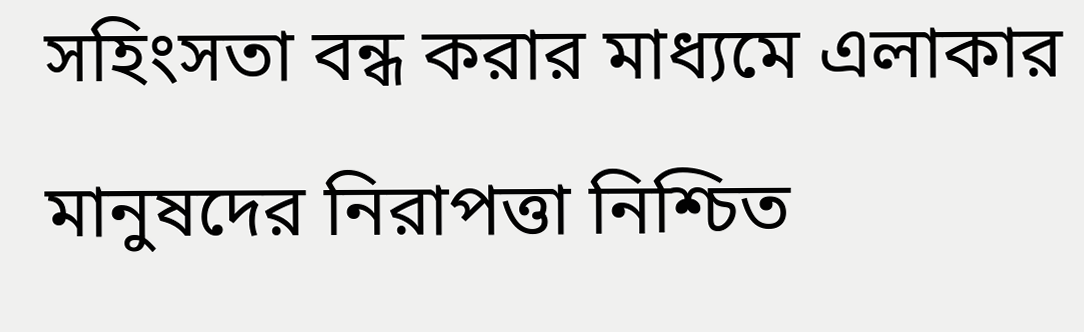সহিংসতা বন্ধ করার মাধ্যমে এলাকার মানুষদের নিরাপত্তা নিশ্চিত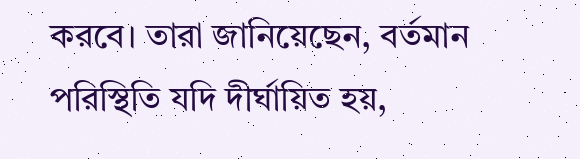করবে। তারা জানিয়েছেন, বর্তমান পরিস্থিতি যদি দীর্ঘায়িত হয়,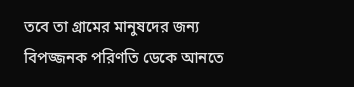তবে তা গ্রামের মানুষদের জন্য বিপজ্জনক পরিণতি ডেকে আনতে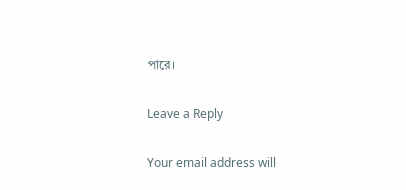পারে।

Leave a Reply

Your email address will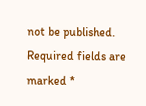not be published. Required fields are marked *